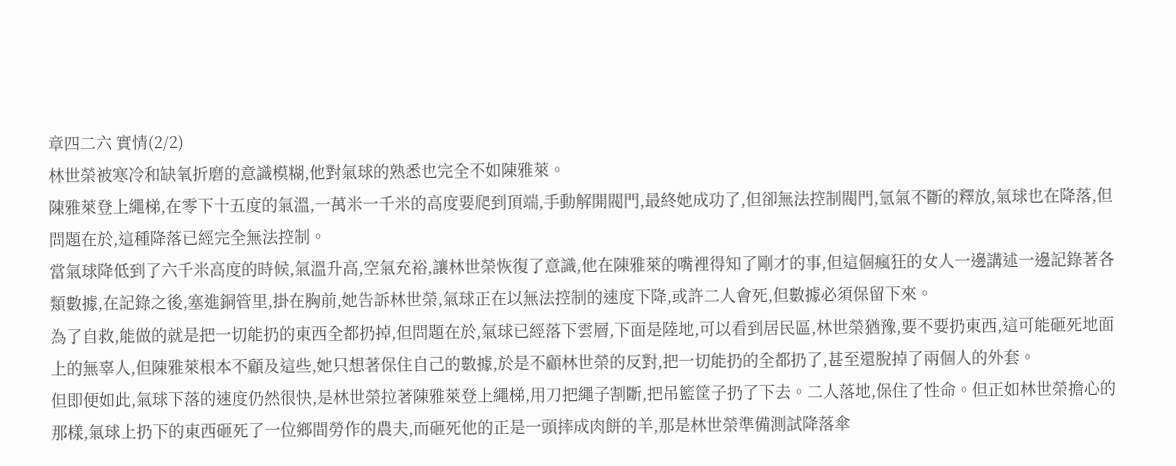章四二六 實情(2/2)
林世榮被寒冷和缺氧折磨的意識模糊,他對氣球的熟悉也完全不如陳雅萊。
陳雅萊登上繩梯,在零下十五度的氣溫,一萬米一千米的高度要爬到頂端,手動解開閥門,最終她成功了,但卻無法控制閥門,氫氣不斷的釋放,氣球也在降落,但問題在於,這種降落已經完全無法控制。
當氣球降低到了六千米高度的時候,氣溫升高,空氣充裕,讓林世榮恢復了意識,他在陳雅萊的嘴裡得知了剛才的事,但這個瘋狂的女人一邊講述一邊記錄著各類數據,在記錄之後,塞進銅管里,掛在胸前,她告訴林世榮,氣球正在以無法控制的速度下降,或許二人會死,但數據必須保留下來。
為了自救,能做的就是把一切能扔的東西全都扔掉,但問題在於,氣球已經落下雲層,下面是陸地,可以看到居民區,林世榮猶豫,要不要扔東西,這可能砸死地面上的無辜人,但陳雅萊根本不顧及這些,她只想著保住自己的數據,於是不顧林世榮的反對,把一切能扔的全都扔了,甚至還脫掉了兩個人的外套。
但即便如此,氣球下落的速度仍然很快,是林世榮拉著陳雅萊登上繩梯,用刀把繩子割斷,把吊籃筐子扔了下去。二人落地,保住了性命。但正如林世榮擔心的那樣,氣球上扔下的東西砸死了一位鄉間勞作的農夫,而砸死他的正是一頭摔成肉餅的羊,那是林世榮準備測試降落傘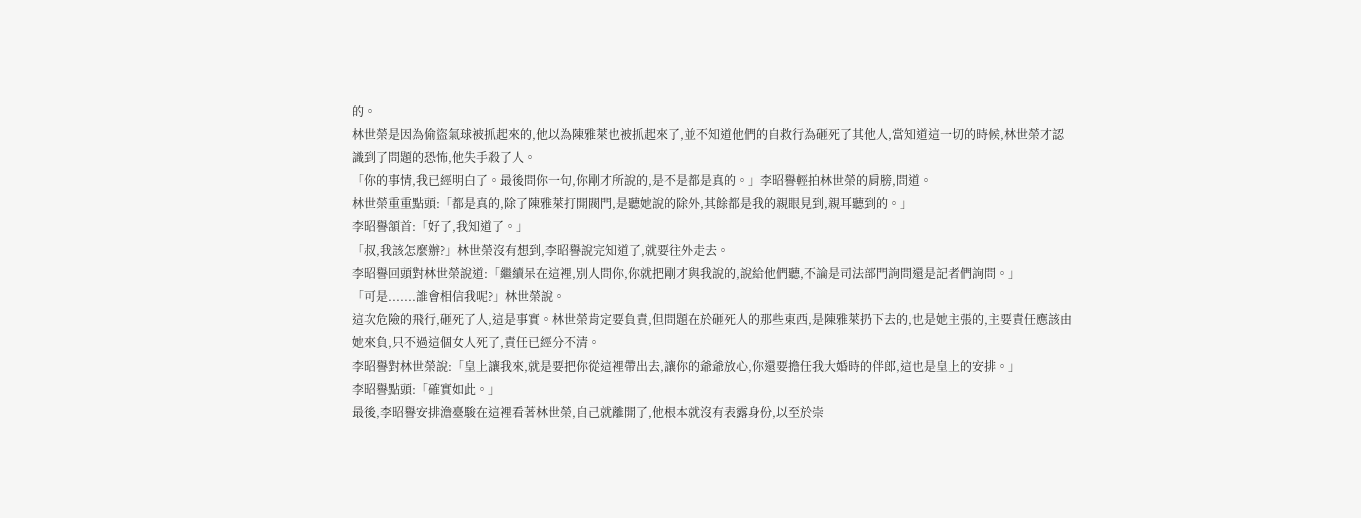的。
林世榮是因為偷盜氣球被抓起來的,他以為陳雅萊也被抓起來了,並不知道他們的自救行為砸死了其他人,當知道這一切的時候,林世榮才認識到了問題的恐怖,他失手殺了人。
「你的事情,我已經明白了。最後問你一句,你剛才所說的,是不是都是真的。」李昭譽輕拍林世榮的肩膀,問道。
林世榮重重點頭:「都是真的,除了陳雅萊打開閥門,是聽她說的除外,其餘都是我的親眼見到,親耳聽到的。」
李昭譽頷首:「好了,我知道了。」
「叔,我該怎麼辦?」林世榮沒有想到,李昭譽說完知道了,就要往外走去。
李昭譽回頭對林世榮說道:「繼續呆在這裡,別人問你,你就把剛才與我說的,說給他們聽,不論是司法部門詢問還是記者們詢問。」
「可是.......誰會相信我呢?」林世榮說。
這次危險的飛行,砸死了人,這是事實。林世榮肯定要負責,但問題在於砸死人的那些東西,是陳雅萊扔下去的,也是她主張的,主要責任應該由她來負,只不過這個女人死了,責任已經分不清。
李昭譽對林世榮說:「皇上讓我來,就是要把你從這裡帶出去,讓你的爺爺放心,你還要擔任我大婚時的伴郎,這也是皇上的安排。」
李昭譽點頭:「確實如此。」
最後,李昭譽安排澹臺駿在這裡看著林世榮,自己就離開了,他根本就沒有表露身份,以至於崇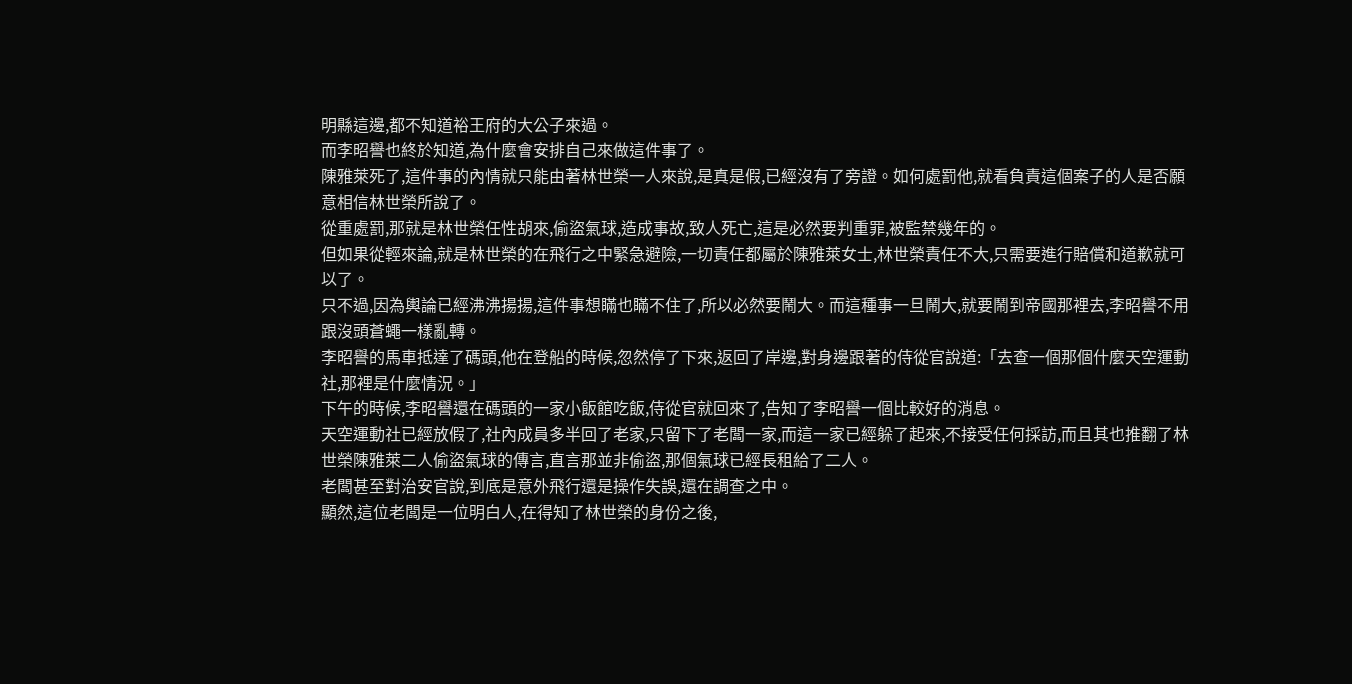明縣這邊,都不知道裕王府的大公子來過。
而李昭譽也終於知道,為什麼會安排自己來做這件事了。
陳雅萊死了,這件事的內情就只能由著林世榮一人來說,是真是假,已經沒有了旁證。如何處罰他,就看負責這個案子的人是否願意相信林世榮所說了。
從重處罰,那就是林世榮任性胡來,偷盜氣球,造成事故,致人死亡,這是必然要判重罪,被監禁幾年的。
但如果從輕來論,就是林世榮的在飛行之中緊急避險,一切責任都屬於陳雅萊女士,林世榮責任不大,只需要進行賠償和道歉就可以了。
只不過,因為輿論已經沸沸揚揚,這件事想瞞也瞞不住了,所以必然要鬧大。而這種事一旦鬧大,就要鬧到帝國那裡去,李昭譽不用跟沒頭蒼蠅一樣亂轉。
李昭譽的馬車抵達了碼頭,他在登船的時候,忽然停了下來,返回了岸邊,對身邊跟著的侍從官說道:「去查一個那個什麼天空運動社,那裡是什麼情況。」
下午的時候,李昭譽還在碼頭的一家小飯館吃飯,侍從官就回來了,告知了李昭譽一個比較好的消息。
天空運動社已經放假了,社內成員多半回了老家,只留下了老闆一家,而這一家已經躲了起來,不接受任何採訪,而且其也推翻了林世榮陳雅萊二人偷盜氣球的傳言,直言那並非偷盜,那個氣球已經長租給了二人。
老闆甚至對治安官說,到底是意外飛行還是操作失誤,還在調查之中。
顯然,這位老闆是一位明白人,在得知了林世榮的身份之後,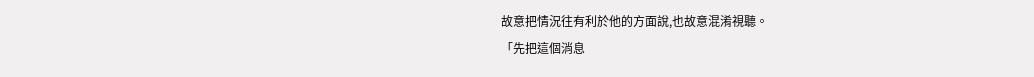故意把情況往有利於他的方面說,也故意混淆視聽。
「先把這個消息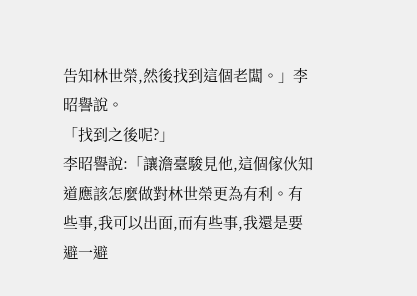告知林世榮,然後找到這個老闆。」李昭譽說。
「找到之後呢?」
李昭譽說:「讓澹臺駿見他,這個傢伙知道應該怎麼做對林世榮更為有利。有些事,我可以出面,而有些事,我還是要避一避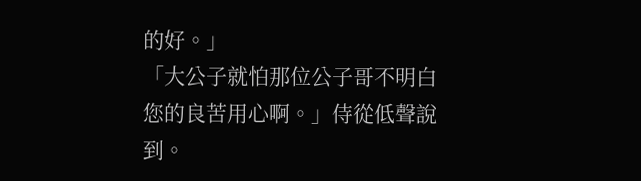的好。」
「大公子就怕那位公子哥不明白您的良苦用心啊。」侍從低聲說到。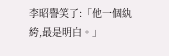李昭譽笑了:「他一個紈絝,最是明白。」